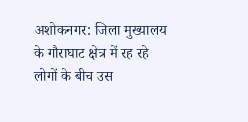अशोकनगर: जिला मुख्यालय के गौराघाट क्षेत्र में रह रहे लोगों के बीच उस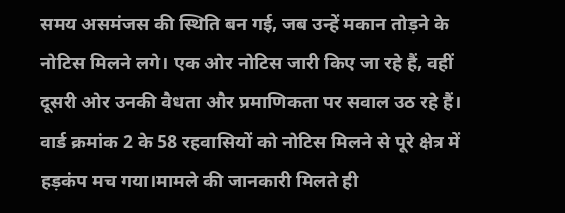समय असमंजस की स्थिति बन गई, जब उन्हें मकान तोड़ने के नोटिस मिलने लगे। एक ओर नोटिस जारी किए जा रहे हैं, वहीं दूसरी ओर उनकी वैधता और प्रमाणिकता पर सवाल उठ रहे हैं। वार्ड क्रमांक 2 के 58 रहवासियों को नोटिस मिलने से पूरे क्षेत्र में हड़कंप मच गया।मामले की जानकारी मिलते ही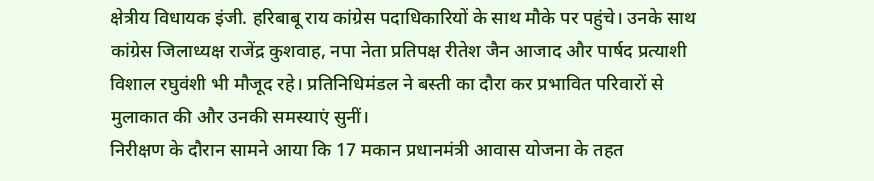क्षेत्रीय विधायक इंजी. हरिबाबू राय कांग्रेस पदाधिकारियों के साथ मौके पर पहुंचे। उनके साथ कांग्रेस जिलाध्यक्ष राजेंद्र कुशवाह, नपा नेता प्रतिपक्ष रीतेश जैन आजाद और पार्षद प्रत्याशी विशाल रघुवंशी भी मौजूद रहे। प्रतिनिधिमंडल ने बस्ती का दौरा कर प्रभावित परिवारों से मुलाकात की और उनकी समस्याएं सुनीं।
निरीक्षण के दौरान सामने आया कि 17 मकान प्रधानमंत्री आवास योजना के तहत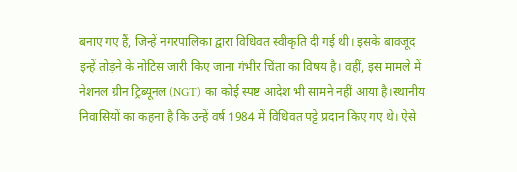बनाए गए हैं, जिन्हें नगरपालिका द्वारा विधिवत स्वीकृति दी गई थी। इसके बावजूद इन्हें तोड़ने के नोटिस जारी किए जाना गंभीर चिंता का विषय है। वहीं, इस मामले में नेशनल ग्रीन ट्रिब्यूनल (NGT) का कोई स्पष्ट आदेश भी सामने नहीं आया है।स्थानीय निवासियों का कहना है कि उन्हें वर्ष 1984 में विधिवत पट्टे प्रदान किए गए थे। ऐसे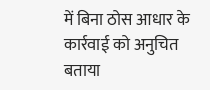में बिना ठोस आधार के कार्रवाई को अनुचित बताया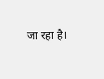जा रहा है।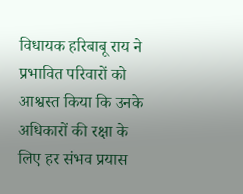विधायक हरिबाबू राय ने प्रभावित परिवारों को आश्वस्त किया कि उनके अधिकारों की रक्षा के लिए हर संभव प्रयास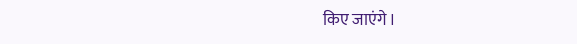किए जाएंगे।